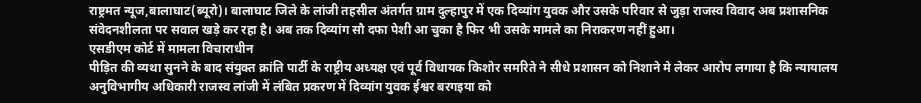राष्ट्रमत न्यूज,बालाघाट(ब्यूरो)। बालाघाट जिले के लांजी तहसील अंतर्गत ग्राम दुल्हापुर में एक दिव्यांग युवक और उसके परिवार से जुड़ा राजस्व विवाद अब प्रशासनिक संवेदनशीलता पर सवाल खड़े कर रहा है। अब तक दिव्यांग सौ दफा पेशी आ चुका है फिर भी उसके मामले का निराकरण नहीं हुआ।
एसडीएम कोर्ट में मामला विचाराधीन
पीड़ित की व्यथा सुनने के बाद संयुक्त क्रांति पार्टी के राष्ट्रीय अध्यक्ष एवं पूर्व विधायक किशोर समरिते ने सीधे प्रशासन को निशाने मे लेकर आरोप लगाया है कि न्यायालय अनुविभागीय अधिकारी राजस्व लांजी में लंबित प्रकरण में दिव्यांग युवक ईश्वर बरगइया को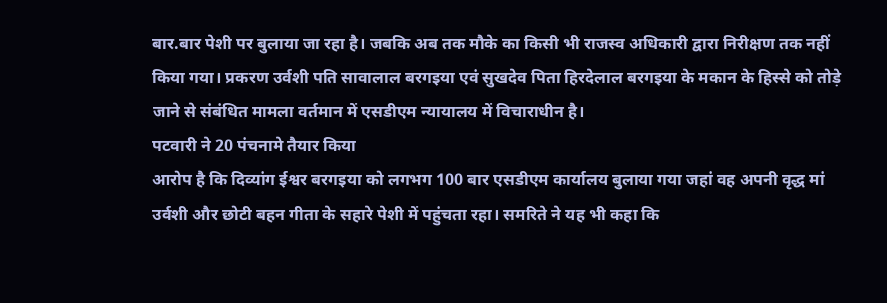बार.बार पेशी पर बुलाया जा रहा है। जबकि अब तक मौके का किसी भी राजस्व अधिकारी द्वारा निरीक्षण तक नहीं किया गया। प्रकरण उर्वशी पति सावालाल बरगइया एवं सुखदेव पिता हिरदेलाल बरगइया के मकान के हिस्से को तोड़े जाने से संबंधित मामला वर्तमान में एसडीएम न्यायालय में विचाराधीन है।
पटवारी ने 20 पंचनामे तैयार किया
आरोप है कि दिव्यांग ईश्वर बरगइया को लगभग 100 बार एसडीएम कार्यालय बुलाया गया जहां वह अपनी वृद्ध मां उर्वशी और छोटी बहन गीता के सहारे पेशी में पहुंचता रहा। समरिते ने यह भी कहा कि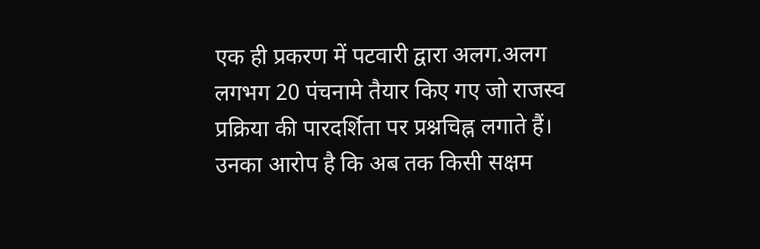एक ही प्रकरण में पटवारी द्वारा अलग.अलग लगभग 20 पंचनामे तैयार किए गए जो राजस्व प्रक्रिया की पारदर्शिता पर प्रश्नचिह्न लगाते हैं। उनका आरोप है कि अब तक किसी सक्षम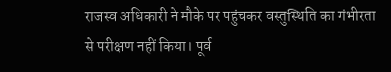राजस्व अधिकारी ने मौके पर पहुंचकर वस्तुस्थिति का गंभीरता से परीक्षण नहीं किया। पूर्व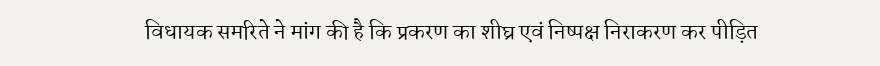विधायक समरिते ने मांग की है कि प्रकरण का शीघ्र एवं निष्पक्ष निराकरण कर पीड़ित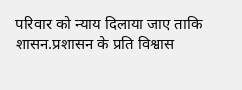परिवार को न्याय दिलाया जाए ताकि शासन.प्रशासन के प्रति विश्वास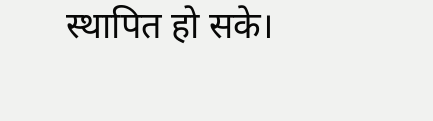स्थापित हो सके।